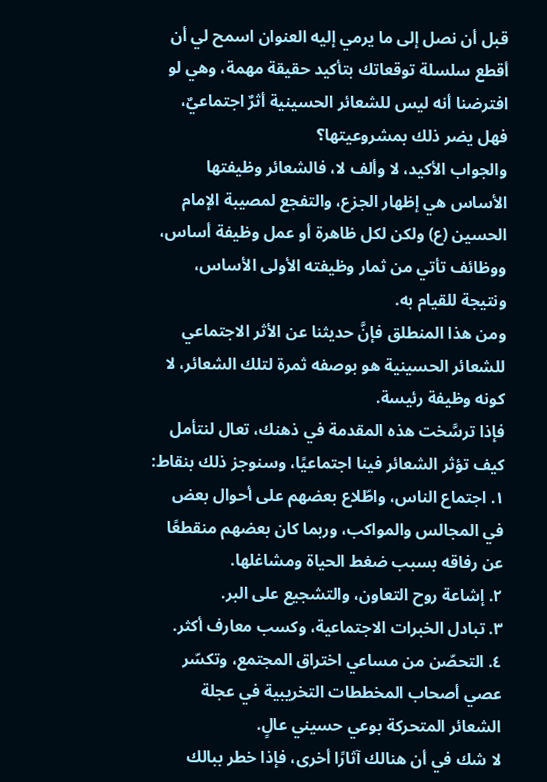قبل أن نصل إلى ما يرمي إليه العنوان اسمح لي أن أقطع سلسلة توقعاتك بتأكيد حقيقة مهمة، وهي لو افترضنا أنه ليس للشعائر الحسينية أثرٌ اجتماعيٌ، فهل يضر ذلك بمشروعيتها؟
والجواب الأكيد، لا وألف لا، فالشعائر وظيفتها الأساس هي إظهار الجزع، والتفجع لمصيبة الإمام الحسين (ع) ولكن لكل ظاهرة أو عمل وظيفة أساس، ووظائف تأتي من ثمار وظيفته الأولى الأساس، ونتيجة للقيام به.
ومن هذا المنطلق فإنَّ حديثنا عن الأثر الاجتماعي للشعائر الحسينية هو بوصفه ثمرة لتلك الشعائر، لا كونه وظيفة رئيسة.
فإذا ترسَّخت هذه المقدمة في ذهنك، تعال لنتأمل كيف تؤثر الشعائر فينا اجتماعيًا، وسنوجز ذلك بنقاط:
١. اجتماع الناس، واطّلاع بعضهم على أحوال بعض في المجالس والمواكب، وربما كان بعضهم منقطعًا عن رفاقه بسبب ضغط الحياة ومشاغلها.
٢. إشاعة روح التعاون، والتشجيع على البر.
٣. تبادل الخبرات الاجتماعية، وكسب معارف أكثر.
٤. التحصّن من مساعي اختراق المجتمع، وتكسّر عصي أصحاب المخططات التخريبية في عجلة الشعائر المتحركة بوعي حسيني عالٍ.
لا شك في أن هنالك آثارًا أخرى، فإذا خطر ببالك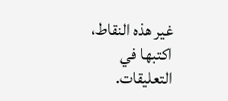غير هذه النقاط، اكتبها في التعليقات.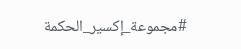#مجموعة_إكسير_الحكمة